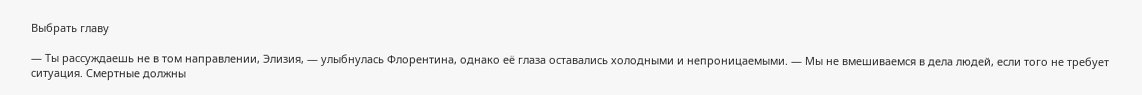Выбрать главу

— Ты рассуждаешь не в том направлении, Элизия, — улыбнулась Флорентина, однако её глаза оставались холодными и непроницаемыми. — Мы не вмешиваемся в дела людей, если того не требует ситуация. Смертные должны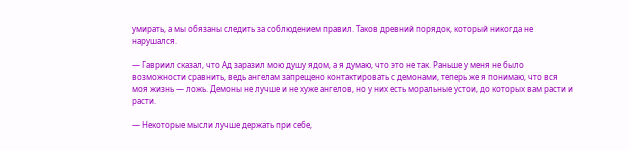умирать, а мы обязаны следить за соблюдением правил. Таков древний порядок, который никогда не нарушался.

— Гавриил сказал, что Ад заразил мою душу ядом, а я думаю, что это не так. Раньше у меня не было возможности сравнить, ведь ангелам запрещено контактировать с демонами, теперь же я понимаю, что вся моя жизнь — ложь. Демоны не лучше и не хуже ангелов, но у них есть моральные устои, до которых вам расти и расти.

— Некоторые мысли лучше держать при себе,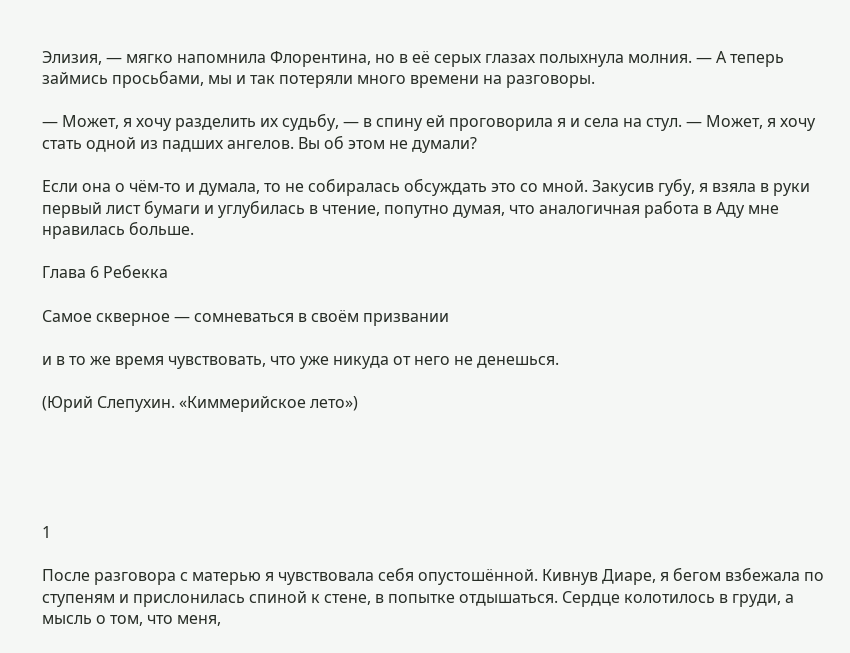Элизия, — мягко напомнила Флорентина, но в её серых глазах полыхнула молния. — А теперь займись просьбами, мы и так потеряли много времени на разговоры.

— Может, я хочу разделить их судьбу, — в спину ей проговорила я и села на стул. — Может, я хочу стать одной из падших ангелов. Вы об этом не думали?

Если она о чём-то и думала, то не собиралась обсуждать это со мной. Закусив губу, я взяла в руки первый лист бумаги и углубилась в чтение, попутно думая, что аналогичная работа в Аду мне нравилась больше.

Глава 6 Ребекка

Самое скверное — сомневаться в своём призвании

и в то же время чувствовать, что уже никуда от него не денешься.

(Юрий Слепухин. «Киммерийское лето»)





1

После разговора с матерью я чувствовала себя опустошённой. Кивнув Диаре, я бегом взбежала по ступеням и прислонилась спиной к стене, в попытке отдышаться. Сердце колотилось в груди, а мысль о том, что меня,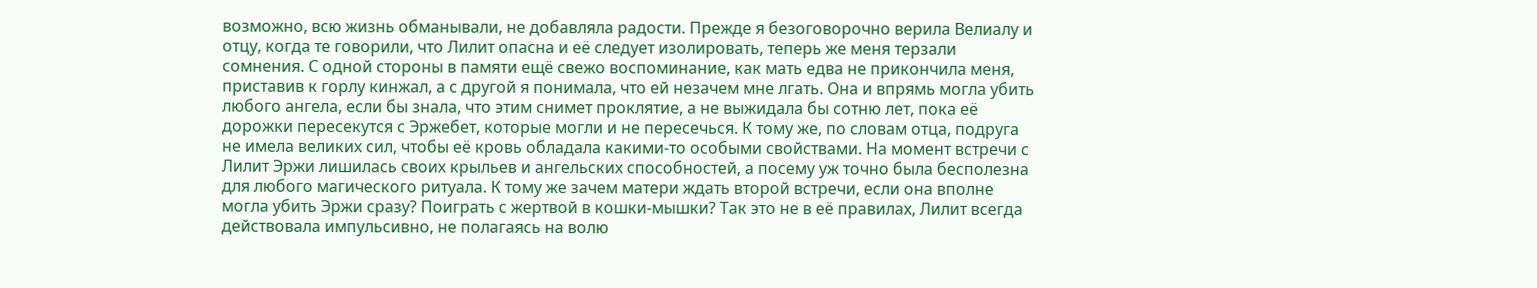возможно, всю жизнь обманывали, не добавляла радости. Прежде я безоговорочно верила Велиалу и отцу, когда те говорили, что Лилит опасна и её следует изолировать, теперь же меня терзали сомнения. С одной стороны в памяти ещё свежо воспоминание, как мать едва не прикончила меня, приставив к горлу кинжал, а с другой я понимала, что ей незачем мне лгать. Она и впрямь могла убить любого ангела, если бы знала, что этим снимет проклятие, а не выжидала бы сотню лет, пока её дорожки пересекутся с Эржебет, которые могли и не пересечься. К тому же, по словам отца, подруга не имела великих сил, чтобы её кровь обладала какими-то особыми свойствами. На момент встречи с Лилит Эржи лишилась своих крыльев и ангельских способностей, а посему уж точно была бесполезна для любого магического ритуала. К тому же зачем матери ждать второй встречи, если она вполне могла убить Эржи сразу? Поиграть с жертвой в кошки-мышки? Так это не в её правилах, Лилит всегда действовала импульсивно, не полагаясь на волю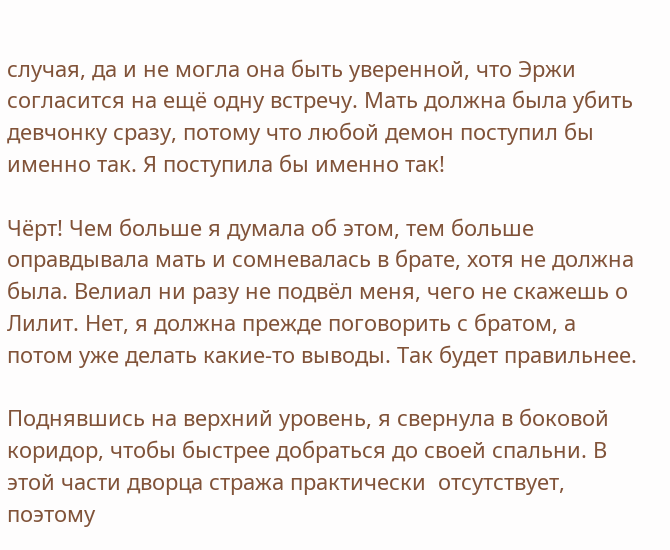случая, да и не могла она быть уверенной, что Эржи согласится на ещё одну встречу. Мать должна была убить девчонку сразу, потому что любой демон поступил бы именно так. Я поступила бы именно так!

Чёрт! Чем больше я думала об этом, тем больше оправдывала мать и сомневалась в брате, хотя не должна была. Велиал ни разу не подвёл меня, чего не скажешь о Лилит. Нет, я должна прежде поговорить с братом, а потом уже делать какие-то выводы. Так будет правильнее.

Поднявшись на верхний уровень, я свернула в боковой коридор, чтобы быстрее добраться до своей спальни. В этой части дворца стража практически  отсутствует, поэтому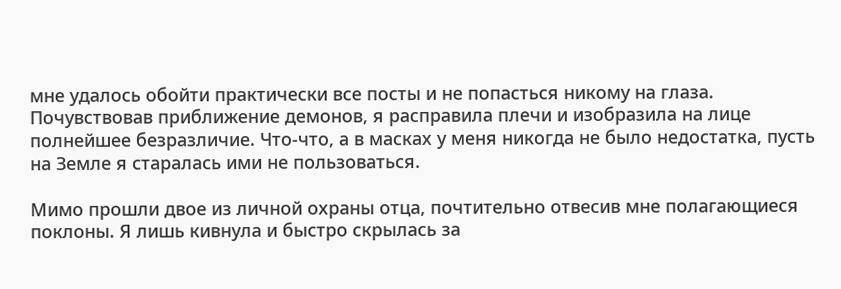мне удалось обойти практически все посты и не попасться никому на глаза. Почувствовав приближение демонов, я расправила плечи и изобразила на лице полнейшее безразличие. Что-что, а в масках у меня никогда не было недостатка, пусть на Земле я старалась ими не пользоваться.

Мимо прошли двое из личной охраны отца, почтительно отвесив мне полагающиеся поклоны. Я лишь кивнула и быстро скрылась за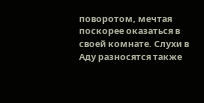поворотом, мечтая поскорее оказаться в своей комнате. Слухи в Аду разносятся также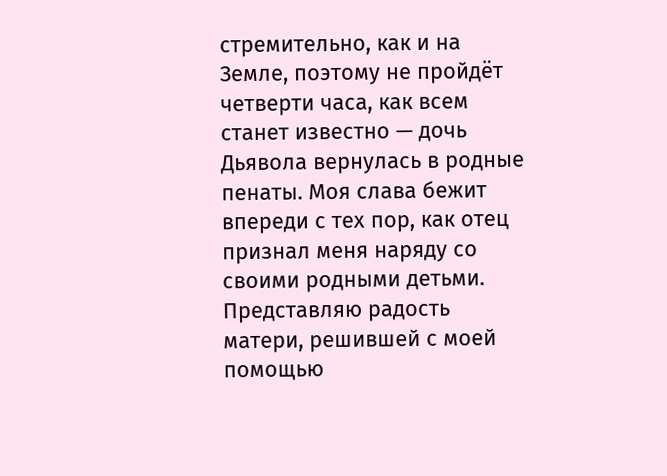стремительно, как и на Земле, поэтому не пройдёт четверти часа, как всем станет известно — дочь Дьявола вернулась в родные пенаты. Моя слава бежит впереди с тех пор, как отец признал меня наряду со своими родными детьми. Представляю радость матери, решившей с моей помощью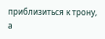приблизиться к трону, а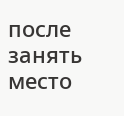после занять место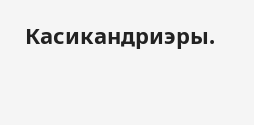Касикандриэры.